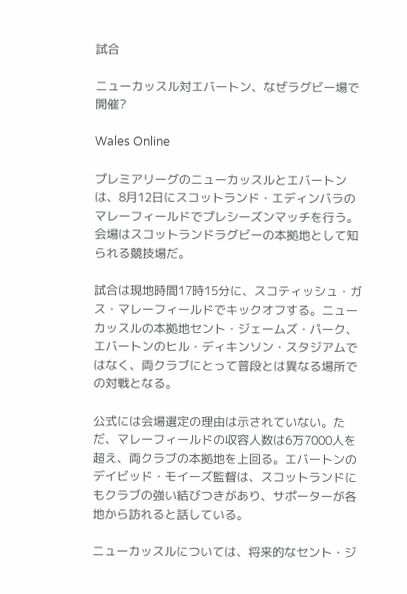試合

ニューカッスル対エバートン、なぜラグビー場で開催?

Wales Online

プレミアリーグのニューカッスルとエバートンは、8月12日にスコットランド・エディンバラのマレーフィールドでプレシーズンマッチを行う。会場はスコットランドラグビーの本拠地として知られる競技場だ。

試合は現地時間17時15分に、スコティッシュ・ガス・マレーフィールドでキックオフする。ニューカッスルの本拠地セント・ジェームズ・パーク、エバートンのヒル・ディキンソン・スタジアムではなく、両クラブにとって普段とは異なる場所での対戦となる。

公式には会場選定の理由は示されていない。ただ、マレーフィールドの収容人数は6万7000人を超え、両クラブの本拠地を上回る。エバートンのデイビッド・モイーズ監督は、スコットランドにもクラブの強い結びつきがあり、サポーターが各地から訪れると話している。

ニューカッスルについては、将来的なセント・ジ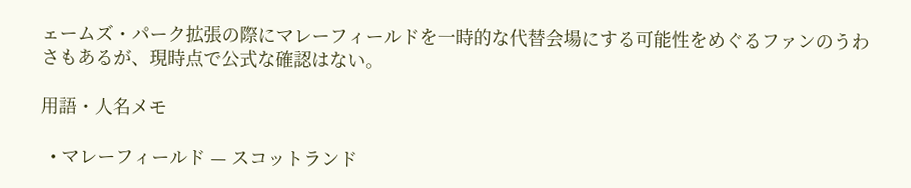ェームズ・パーク拡張の際にマレーフィールドを一時的な代替会場にする可能性をめぐるファンのうわさもあるが、現時点で公式な確認はない。

用語・人名メモ

  • マレーフィールド — スコットランド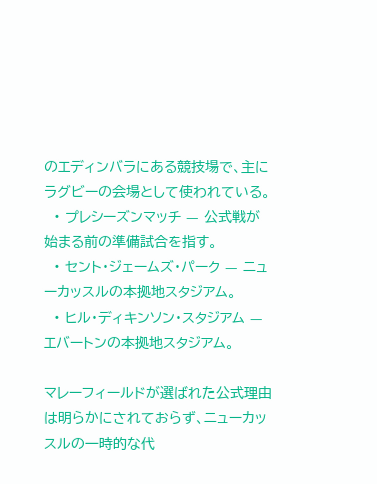のエディンバラにある競技場で、主にラグビーの会場として使われている。
  • プレシーズンマッチ — 公式戦が始まる前の準備試合を指す。
  • セント・ジェームズ・パーク — ニューカッスルの本拠地スタジアム。
  • ヒル・ディキンソン・スタジアム — エバートンの本拠地スタジアム。

マレーフィールドが選ばれた公式理由は明らかにされておらず、ニューカッスルの一時的な代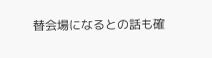替会場になるとの話も確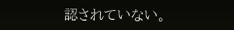認されていない。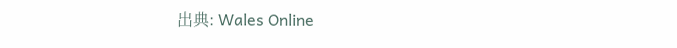出典: Wales Online